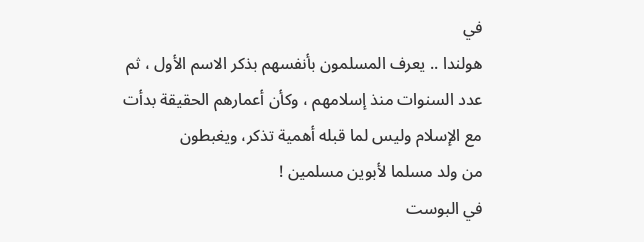في
هولندا .. يعرف المسلمون بأنفسهم بذكر الاسم الأول ، ثم عدد السنوات منذ إسلامهم ، وكأن أعمارهم الحقيقة بدأت مع الإسلام وليس لما قبله أهمية تذكر، ويغبطون
من ولد مسلما لأبوين مسلمين !
في البوست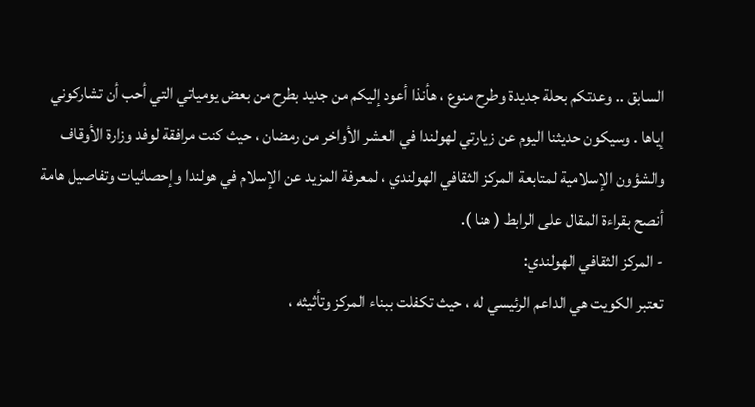السابق .. وعدتكم بحلة جديدة وطرح منوع ، هأنذا أعود إليكم من جديد بطرح من بعض يومياتي التي أحب أن تشاركوني إياها . وسيكون حديثنا اليوم عن زيارتي لهولندا في العشر الأواخر من رمضان ، حيث كنت مرافقة لوفد وزارة الأوقاف والشؤون الإسلامية لمتابعة المركز الثقافي الهولندي ، لمعرفة المزيد عن الإسلام في هولندا وإحصائيات وتفاصيل هامة أنصح بقراءة المقال على الرابط ( هنا ).
- المركز الثقافي الهولندي:
تعتبر الكويت هي الداعم الرئيسي له ، حيث تكفلت ببناء المركز وتأثيثه ،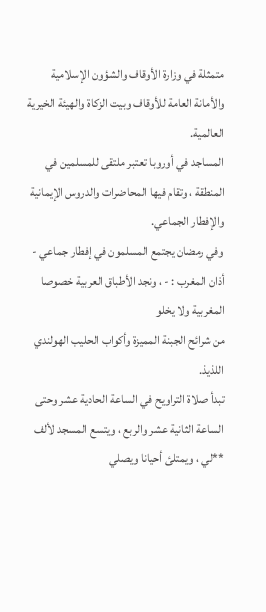متمثلة في وزارة الأوقاف والشؤون الإسلامية والأمانة العامة للأوقاف وبيت الزكاة والهيئة الخيرية العالمية.
المساجد في أوروبا تعتبر ملتقى للمسلمين في المنطقة ، وتقام فيها المحاضرات والدروس الإيمانية والإفطار الجماعي.
وفي رمضان يجتمع المسلمون في إفطار جماعي - أذان المغرب : - ، ونجد الأطباق العربية خصوصا المغربية ولا يخلو
من شرائح الجبنة المميزة وأكواب الحليب الهولندي اللذيذ.
تبدأ صلاة التراويح في الساعة الحادية عشر وحتى الساعة الثانية عشر والربع ، ويتسع المسجد لألف **لي ، ويمتلئ أحيانا ويصلي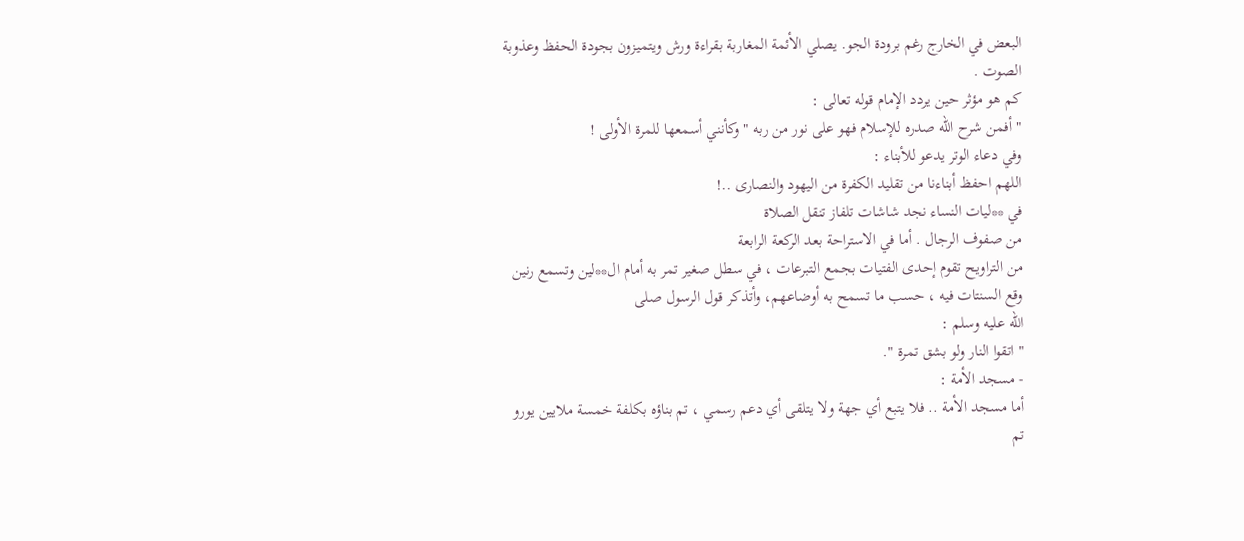البعض في الخارج رغم برودة الجو. يصلي الأئمة المغاربة بقراءة ورش ويتميزون بجودة الحفظ وعذوبة الصوت .
كم هو مؤثر حين يردد الإمام قوله تعالى :
"أفمن شرح الله صدره للإسلام فهو على نور من ربه " وكأنني أسمعها للمرة الأولى !
وفي دعاء الوتر يدعو للأبناء :
اللهم احفظ أبناءنا من تقليد الكفرة من اليهود والنصارى ..!
في **ليات النساء نجد شاشات تلفاز تنقل الصلاة
من صفوف الرجال . أما في الاستراحة بعد الركعة الرابعة
من التراويح تقوم إحدى الفتيات بجمع التبرعات ، في سطل صغير تمر به أمام ال**لين وتسمع رنين وقع السنتات فيه ، حسب ما تسمح به أوضاعهم، وأتذكر قول الرسول صلى
الله عليه وسلم :
" اتقوا النار ولو بشق تمرة ".
- مسجد الأمة :
أما مسجد الأمة .. فلا يتبع أي جهة ولا يتلقى أي دعم رسمي ، تم بناؤه بكلفة خمسة ملايين يورو تم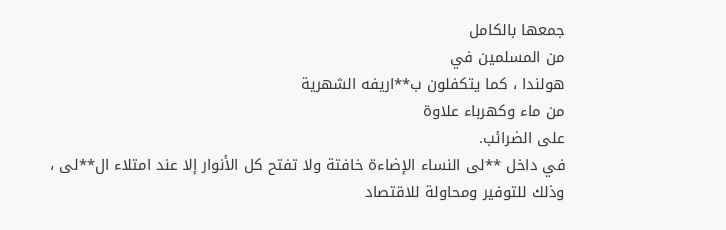جمعها بالكامل
من المسلمين في
هولندا ، كما يتكفلون ب**اريفه الشهرية
من ماء وكهرباء علاوة
على الضرائب.
في داخل **لى النساء الإضاءة خافتة ولا تفتح كل الأنوار إلا عند امتلاء ال**لى ،
وذلك للتوفير ومحاولة للاقتصاد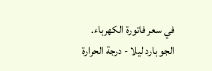في سعر فاتورة الكهرباء.
الجو بارد ليلا - درجة الحرارة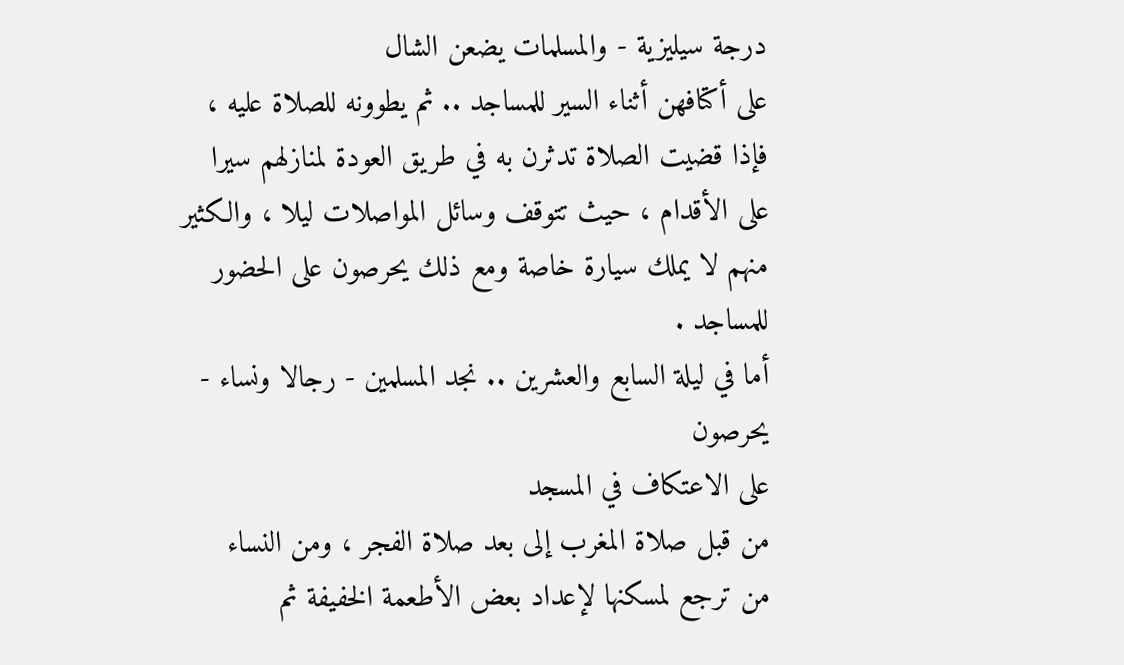درجة سيليزية - والمسلمات يضعن الشال
على أكتافهن أثناء السير للمساجد .. ثم يطوونه للصلاة عليه ،
فإذا قضيت الصلاة تدثرن به في طريق العودة لمنازلهم سيرا على الأقدام ، حيث تتوقف وسائل المواصلات ليلا ، والكثير منهم لا يملك سيارة خاصة ومع ذلك يحرصون على الحضور للمساجد .
أما في ليلة السابع والعشرين .. نجد المسلمين - رجالا ونساء - يحرصون
على الاعتكاف في المسجد
من قبل صلاة المغرب إلى بعد صلاة الفجر ، ومن النساء
من ترجع لمسكنها لإعداد بعض الأطعمة الخفيفة ثم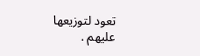تعود لتوزيعها عليهم .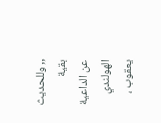,, وللحديث بقية
عن الداعية الهولندي يعقوب ،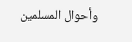وأحوال المسلمين